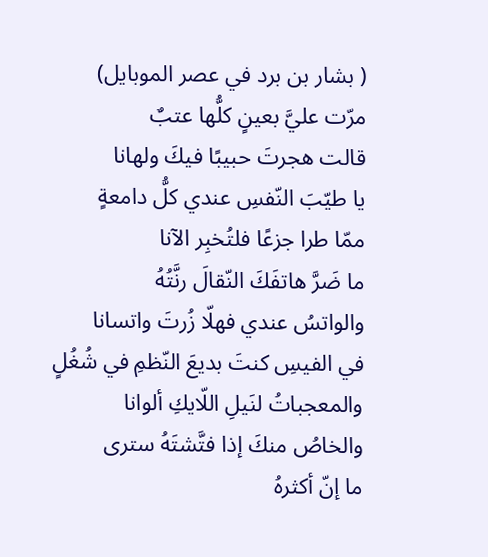( بشار بن برد في عصر الموبايل)
مرّت عليَّ بعينٍ كلُّها عتبٌ
قالت هجرتَ حبيبًا فيكَ ولهانا
يا طيّبَ النّفسِ عندي كلُّ دامعةٍ
ممّا طرا جزعًا فلتُخبِر الآنا
ما ضَرَّ هاتفَكَ النّقالَ رنَّتُهُ
والواتسُ عندي فهلّا زُرتَ واتسانا
في الفيسِ كنتَ بديعَ النّظمِ في شُغُلٍ
والمعجباتُ لنَيلِ اللّايكِ ألوانا
والخاصُ منكَ إذا فتَّشتَهُ سترى
ما إنّ أكثرهُ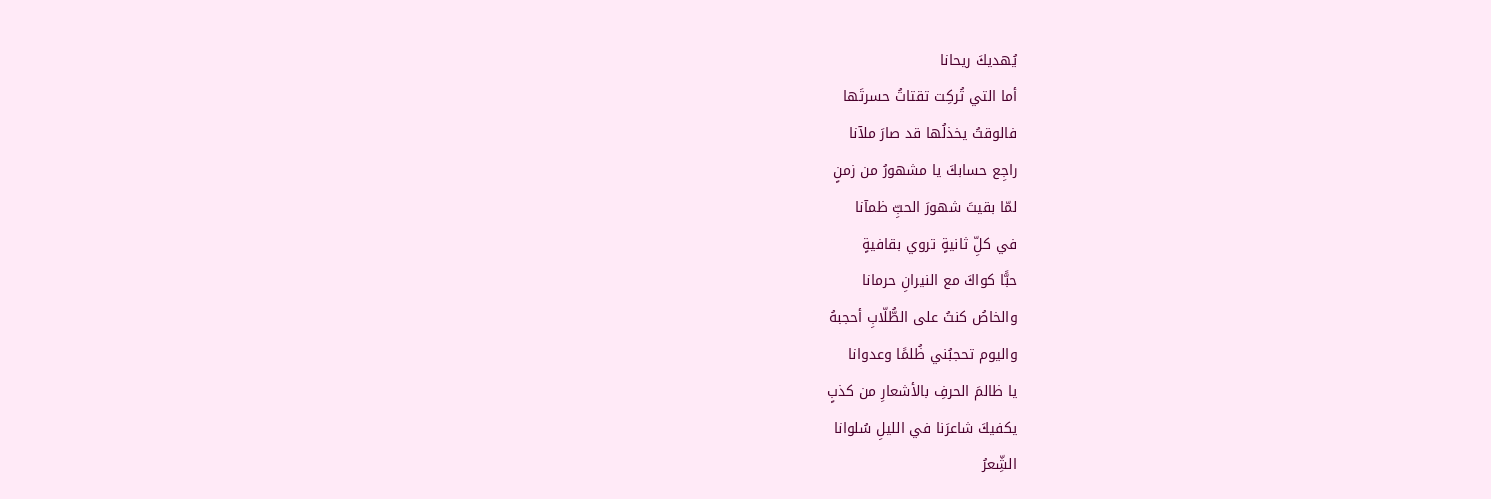يُهديكَ ريحانا
أما التي تُركِت تقتاتُ حسرتَها
فالوقتُ يخذلُها قد صارَ ملآنا
راجِع حسابكَ يا مشهورُ من زمنٍ
لمّا بقيتَ شهورَ الحبِّ ظمآنا
في كلِّ ثانيةٍ تروي بقافيةٍ
حبًّا كواكَ مع النيرانِ حرمانا
والخاصُ كنتُ على الطُّلّابِ أحجبهُ
واليوم تحجبُني ظُلمًا وعدوانا
يا ظالمَ الحرفِ بالأشعارِ من كذبٍ
يكفيكَ شاعرَنا في الليلِ سُلوانا
الشِّعرُ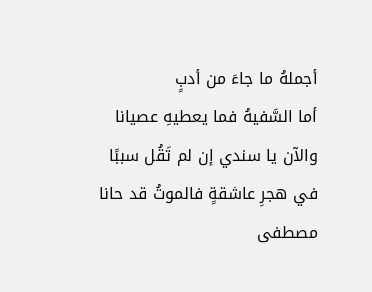أجملهُ ما جاءَ من أدبٍ
أما السَّفيهُ فما يعطيهِ عصيانا
والآن يا سندي إن لم تَقُل سببًا
في هجرِ عاشقةٍ فالموتُ قد حانا
مصطفى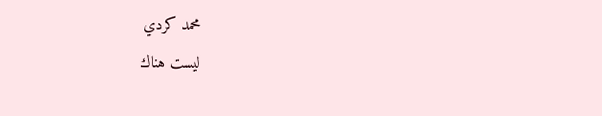محمد كردي
ليست هناك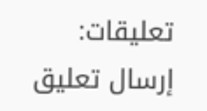تعليقات:
إرسال تعليق